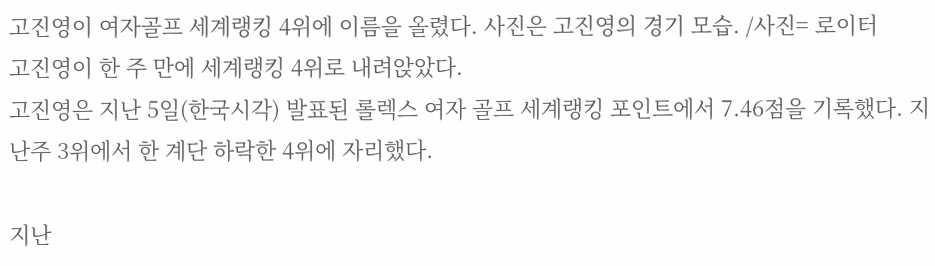고진영이 여자골프 세계랭킹 4위에 이름을 올렸다. 사진은 고진영의 경기 모습. /사진= 로이터
고진영이 한 주 만에 세계랭킹 4위로 내려앉았다.
고진영은 지난 5일(한국시각) 발표된 롤렉스 여자 골프 세계랭킹 포인트에서 7.46점을 기록했다. 지난주 3위에서 한 계단 하락한 4위에 자리했다.

지난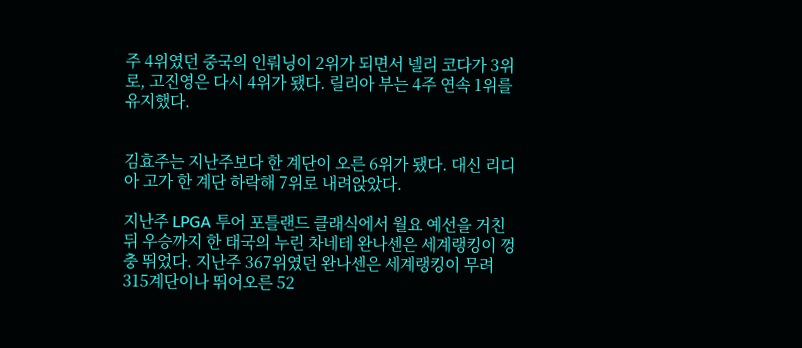주 4위였던 중국의 인뤄닝이 2위가 되면서 넬리 코다가 3위로, 고진영은 다시 4위가 됐다. 릴리아 부는 4주 연속 1위를 유지했다.


김효주는 지난주보다 한 계단이 오른 6위가 됐다. 대신 리디아 고가 한 계단 하락해 7위로 내려앉았다.

지난주 LPGA 투어 포틀랜드 클래식에서 월요 예선을 거친 뒤 우승까지 한 태국의 누린 차네테 완나센은 세계랭킹이 껑충 뛰었다. 지난주 367위였던 완나센은 세계랭킹이 무려 315계단이나 뛰어오른 52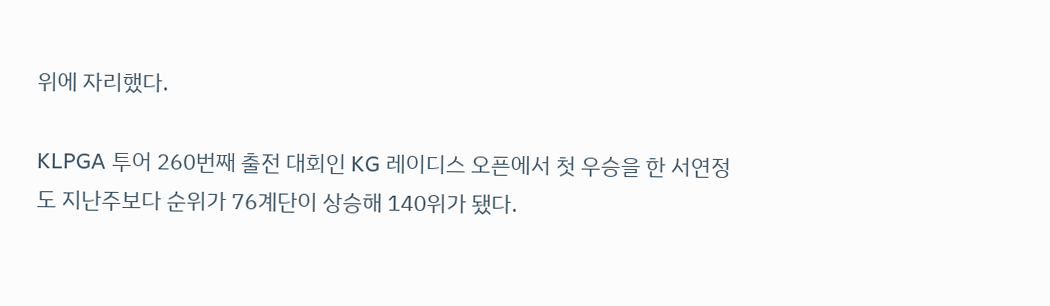위에 자리했다.

KLPGA 투어 260번째 출전 대회인 KG 레이디스 오픈에서 첫 우승을 한 서연정도 지난주보다 순위가 76계단이 상승해 140위가 됐다.